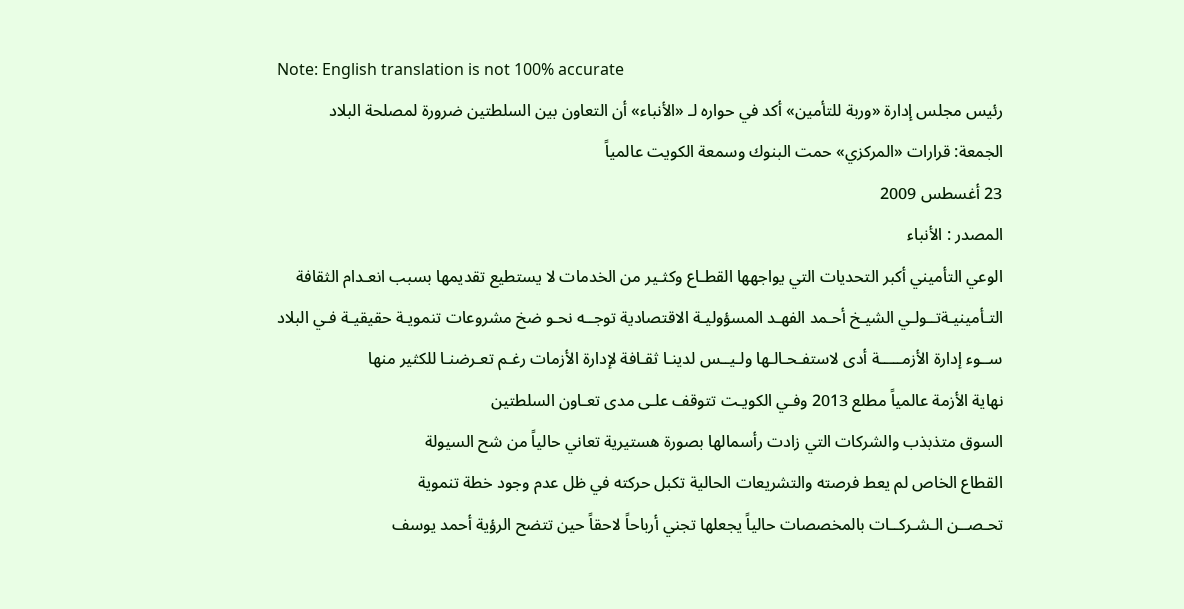Note: English translation is not 100% accurate
رئيس مجلس إدارة «وربة للتأمين» أكد في حواره لـ «الأنباء» أن التعاون بين السلطتين ضرورة لمصلحة البلاد
الجمعة: قرارات «المركزي» حمت البنوك وسمعة الكويت عالمياً
23 أغسطس 2009
المصدر : الأنباء
الوعي التأميني أكبر التحديات التي يواجهها القطـاع وكثـير من الخدمات لا يستطيع تقديمها بسبب انعـدام الثقافة التـأمينيـةتــولـي الشيـخ أحـمد الفهـد المسؤوليـة الاقتصادية توجــه نحـو ضخ مشروعات تنمويـة حقيقيـة فـي البلاد
ســوء إدارة الأزمـــــة أدى لاستفـحـالـها ولـيــس لدينـا ثقـافة لإدارة الأزمات رغـم تعـرضنـا للكثير منها
نهاية الأزمة عالمياً مطلع 2013 وفـي الكويـت تتوقف علـى مدى تعـاون السلطتين
السوق متذبذب والشركات التي زادت رأسمالها بصورة هستيرية تعاني حالياً من شح السيولة
القطاع الخاص لم يعط فرصته والتشريعات الحالية تكبل حركته في ظل عدم وجود خطة تنموية
تحـصــن الـشـركــات بالمخصصات حالياً يجعلها تجني أرباحاً لاحقاً حين تتضح الرؤية أحمد يوسف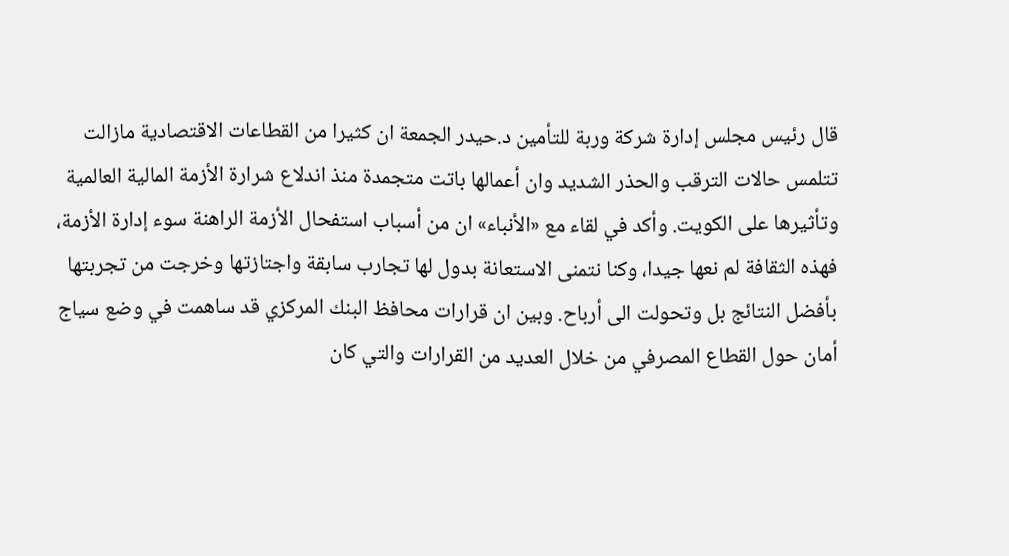قال رئيس مجلس إدارة شركة وربة للتأمين د.حيدر الجمعة ان كثيرا من القطاعات الاقتصادية مازالت تتلمس حالات الترقب والحذر الشديد وان أعمالها باتت متجمدة منذ اندلاع شرارة الأزمة المالية العالمية وتأثيرها على الكويت. وأكد في لقاء مع «الأنباء» ان من أسباب استفحال الأزمة الراهنة سوء إدارة الأزمة، فهذه الثقافة لم نعها جيدا، وكنا نتمنى الاستعانة بدول لها تجارب سابقة واجتازتها وخرجت من تجربتها بأفضل النتائج بل وتحولت الى أرباح. وبين ان قرارات محافظ البنك المركزي قد ساهمت في وضع سياج أمان حول القطاع المصرفي من خلال العديد من القرارات والتي كان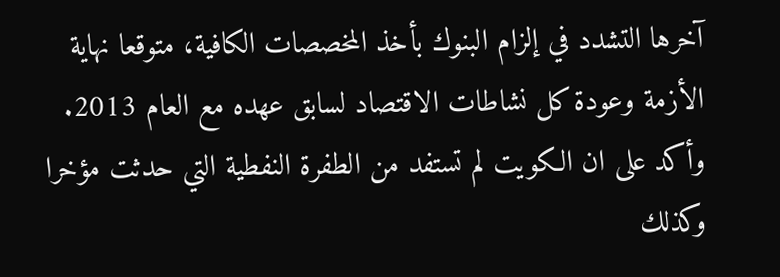آخرها التشدد في إلزام البنوك بأخذ المخصصات الكافية، متوقعا نهاية الأزمة وعودة كل نشاطات الاقتصاد لسابق عهده مع العام 2013. وأكد على ان الكويت لم تستفد من الطفرة النفطية التي حدثت مؤخرا وكذلك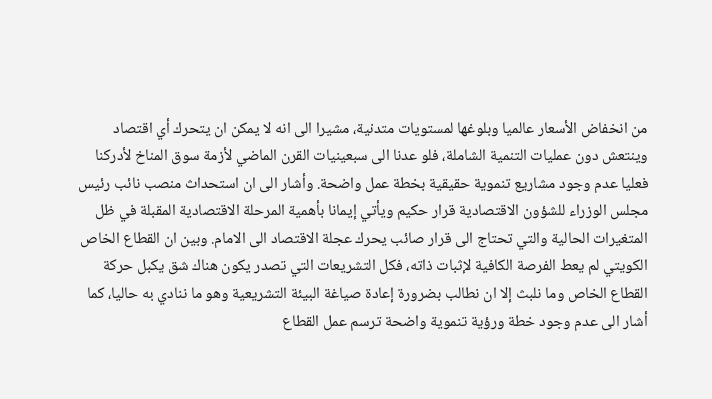من انخفاض الأسعار عالميا وبلوغها لمستويات متدنية، مشيرا الى انه لا يمكن ان يتحرك أي اقتصاد وينتعش دون عمليات التنمية الشاملة، فلو عدنا الى سبعينيات القرن الماضي لأزمة سوق المناخ لأدركنا فعليا عدم وجود مشاريع تنموية حقيقية بخطة عمل واضحة. وأشار الى ان استحداث منصب نائب رئيس مجلس الوزراء للشؤون الاقتصادية قرار حكيم ويأتي إيمانا بأهمية المرحلة الاقتصادية المقبلة في ظل المتغيرات الحالية والتي تحتاج الى قرار صائب يحرك عجلة الاقتصاد الى الامام. وبين ان القطاع الخاص الكويتي لم يعط الفرصة الكافية لإثبات ذاته، فكل التشريعات التي تصدر يكون هناك شق يكبل حركة القطاع الخاص وما نلبث إلا ان نطالب بضرورة إعادة صياغة البيئة التشريعية وهو ما ننادي به حاليا، كما أشار الى عدم وجود خطة ورؤية تنموية واضحة ترسم عمل القطاع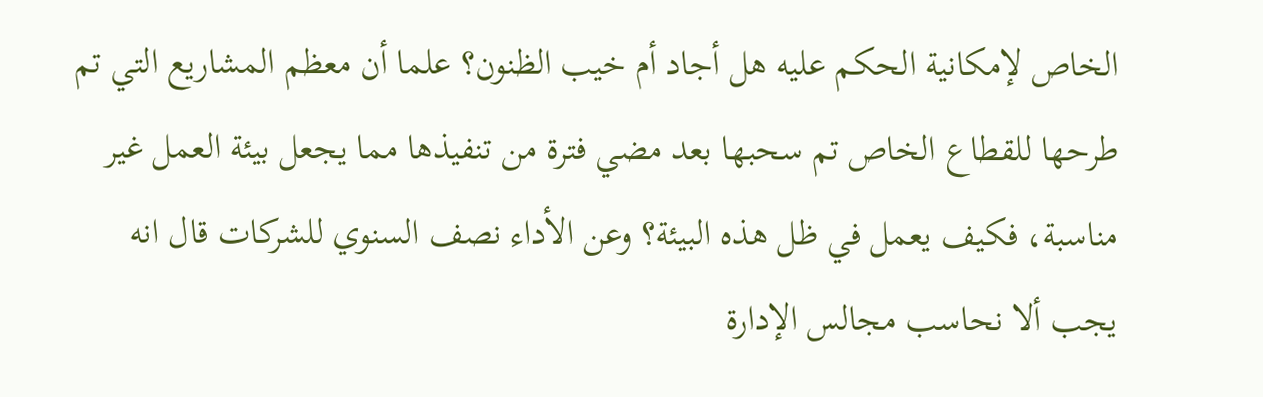الخاص لإمكانية الحكم عليه هل أجاد أم خيب الظنون؟ علما أن معظم المشاريع التي تم طرحها للقطاع الخاص تم سحبها بعد مضي فترة من تنفيذها مما يجعل بيئة العمل غير مناسبة، فكيف يعمل في ظل هذه البيئة؟ وعن الأداء نصف السنوي للشركات قال انه يجب ألا نحاسب مجالس الإدارة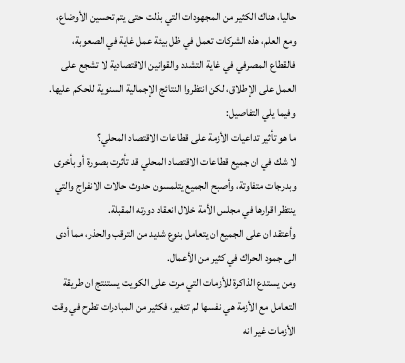حاليا، هناك الكثير من المجهودات التي بذلت حتى يتم تحسين الأوضاع، ومع العلم، هذه الشركات تعمل في ظل بيئة عمل غاية في الصعوبة، فالقطاع المصرفي في غاية التشدد والقوانين الاقتصادية لا تشجع على العمل على الإطلاق، لكن انتظروا النتائج الإجمالية السنوية للحكم عليها. وفيما يلي التفاصيل:
ما هو تأثير تداعيات الأزمة على قطاعات الاقتصاد المحلي؟
لا شك في ان جميع قطاعات الاقتصاد المحلي قد تأثرت بصورة أو بأخرى وبدرجات متفاوتة، وأصبح الجميع يتلمسون حدوث حالات الانفراج والتي ينتظر اقرارها في مجلس الأمة خلال انعقاد دورته المقبلة.
وأعتقد ان على الجميع ان يتعامل بنوع شديد من الترقب والحذر، مما أدى الى جمود الحراك في كثير من الأعمال.
ومن يستدع الذاكرة للأزمات التي مرت على الكويت يستنتج ان طريقة التعامل مع الأزمة هي نفسها لم تتغير، فكثير من المبادرات تطرح في وقت الأزمات غير انه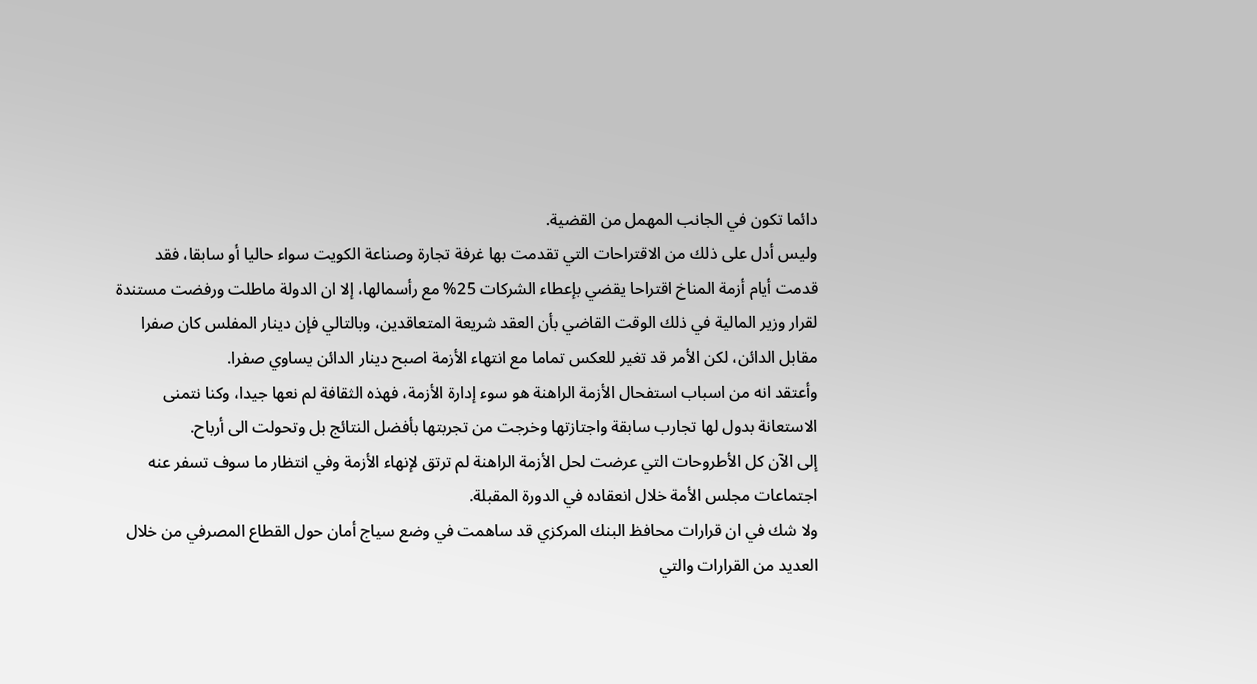دائما تكون في الجانب المهمل من القضية.
وليس أدل على ذلك من الاقتراحات التي تقدمت بها غرفة تجارة وصناعة الكويت سواء حاليا أو سابقا، فقد قدمت أيام أزمة المناخ اقتراحا يقضي بإعطاء الشركات 25% مع رأسمالها، إلا ان الدولة ماطلت ورفضت مستندة لقرار وزير المالية في ذلك الوقت القاضي بأن العقد شريعة المتعاقدين، وبالتالي فإن دينار المفلس كان صفرا مقابل الدائن، لكن الأمر قد تغير للعكس تماما مع انتهاء الأزمة اصبح دينار الدائن يساوي صفرا.
وأعتقد انه من اسباب استفحال الأزمة الراهنة هو سوء إدارة الأزمة، فهذه الثقافة لم نعها جيدا، وكنا نتمنى الاستعانة بدول لها تجارب سابقة واجتازتها وخرجت من تجربتها بأفضل النتائج بل وتحولت الى أرباح.
إلى الآن كل الأطروحات التي عرضت لحل الأزمة الراهنة لم ترتق لإنهاء الأزمة وفي انتظار ما سوف تسفر عنه اجتماعات مجلس الأمة خلال انعقاده في الدورة المقبلة.
ولا شك في ان قرارات محافظ البنك المركزي قد ساهمت في وضع سياج أمان حول القطاع المصرفي من خلال العديد من القرارات والتي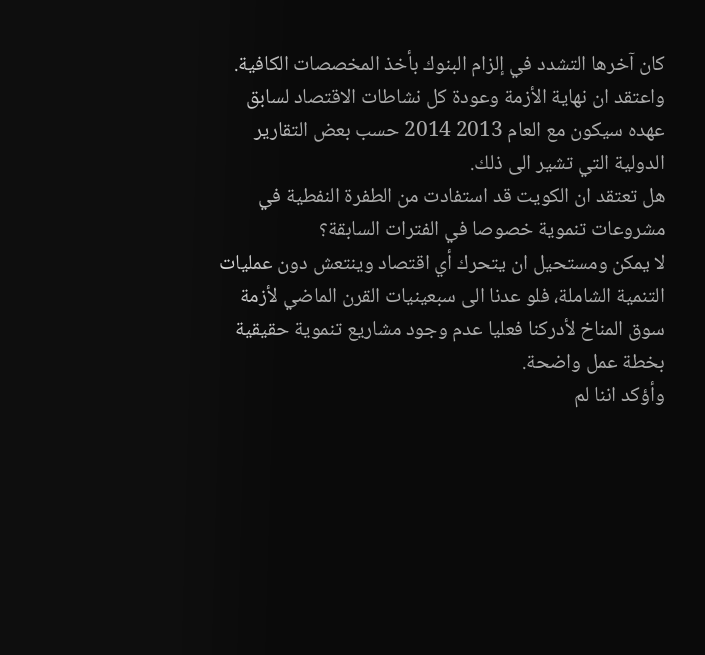كان آخرها التشدد في إلزام البنوك بأخذ المخصصات الكافية.
واعتقد ان نهاية الأزمة وعودة كل نشاطات الاقتصاد لسابق عهده سيكون مع العام 2013 2014 حسب بعض التقارير الدولية التي تشير الى ذلك.
هل تعتقد ان الكويت قد استفادت من الطفرة النفطية في مشروعات تنموية خصوصا في الفترات السابقة؟
لا يمكن ومستحيل ان يتحرك أي اقتصاد وينتعش دون عمليات التنمية الشاملة، فلو عدنا الى سبعينيات القرن الماضي لأزمة سوق المناخ لأدركنا فعليا عدم وجود مشاريع تنموية حقيقية بخطة عمل واضحة.
وأؤكد اننا لم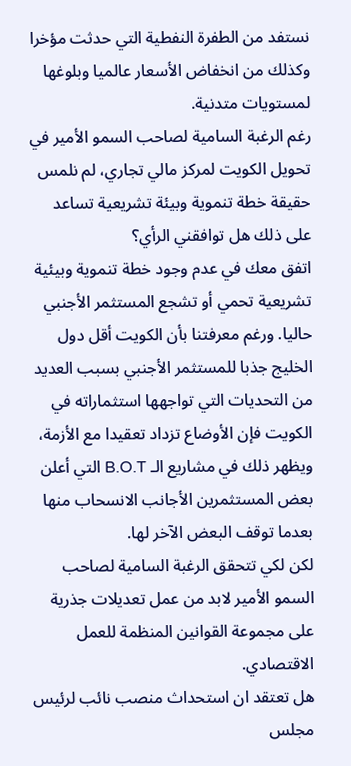نستفد من الطفرة النفطية التي حدثت مؤخرا وكذلك من انخفاض الأسعار عالميا وبلوغها لمستويات متدنية.
رغم الرغبة السامية لصاحب السمو الأمير في تحويل الكويت لمركز مالي تجاري، لم نلمس حقيقة خطة تنموية وبيئة تشريعية تساعد على ذلك هل توافقني الرأي؟
اتفق معك في عدم وجود خطة تنموية وبيئية تشريعية تحمي أو تشجع المستثمر الأجنبي حاليا. ورغم معرفتنا بأن الكويت أقل دول الخليج جذبا للمستثمر الأجنبي بسبب العديد من التحديات التي تواجهها استثماراته في الكويت فإن الأوضاع تزداد تعقيدا مع الأزمة، ويظهر ذلك في مشاريع الـ B.O.T التي أعلن بعض المستثمرين الأجانب الانسحاب منها بعدما توقف البعض الآخر لها.
لكن لكي تتحقق الرغبة السامية لصاحب السمو الأمير لابد من عمل تعديلات جذرية على مجموعة القوانين المنظمة للعمل الاقتصادي.
هل تعتقد ان استحداث منصب نائب لرئيس مجلس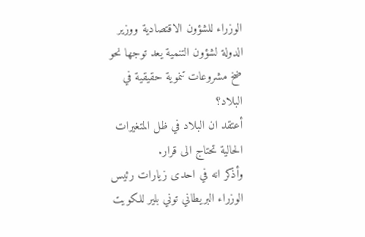الوزراء للشؤون الاقتصادية ووزير الدولة لشؤون التنمية يعد توجها نحو ضخ مشروعات تنموية حقيقية في البلاد؟
أعتقد ان البلاد في ظل المتغيرات الحالية تحتاج الى قرار.
وأذكر انه في احدى زيارات رئيس الوزراء البريطاني توني بلير للكويت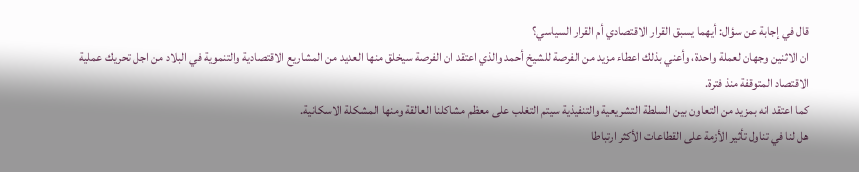قال في إجابة عن سؤال: أيهما يسبق القرار الاقتصادي أم القرار السياسي؟
ان الاثنين وجهان لعملة واحدة، وأعني بذلك اعطاء مزيد من الفرصة للشيخ أحمد والذي اعتقد ان الفرصة سيخلق منها العديد من المشاريع الاقتصادية والتنموية في البلاد من اجل تحريك عملية الاقتصاد المتوقفة منذ فترة.
كما اعتقد انه بمزيد من التعاون بين السلطة التشريعية والتنفيذية سيتم التغلب على معظم مشاكلنا العالقة ومنها المشكلة الاسكانية.
هل لنا في تناول تأثير الأزمة على القطاعات الأكثر ارتباطا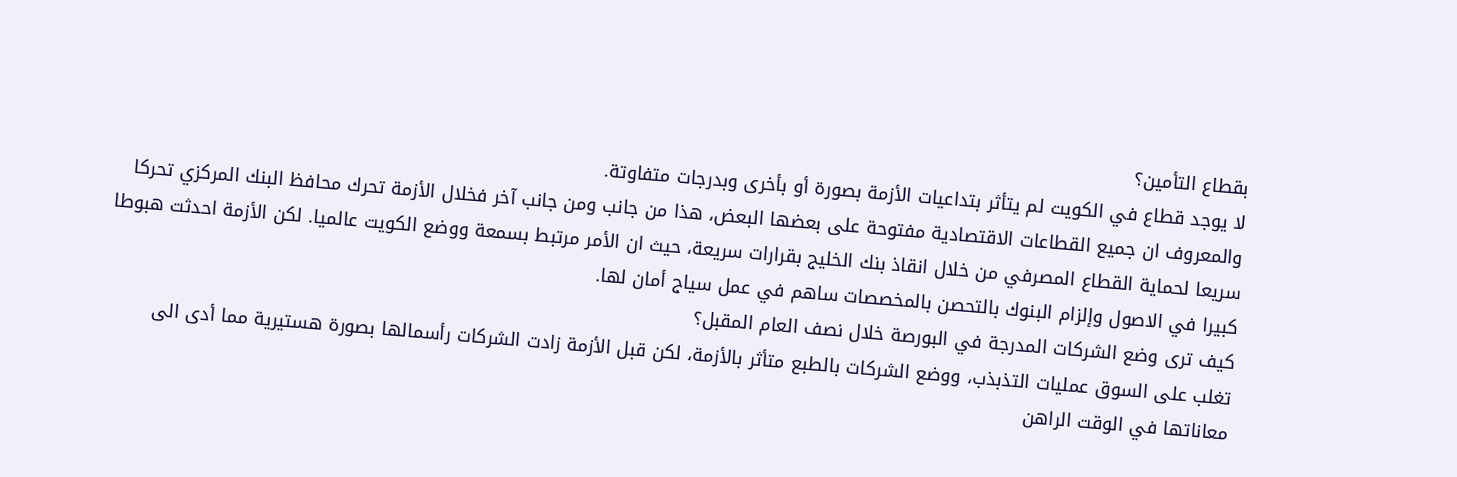بقطاع التأمين؟
لا يوجد قطاع في الكويت لم يتأثر بتداعيات الأزمة بصورة أو بأخرى وبدرجات متفاوتة.
والمعروف ان جميع القطاعات الاقتصادية مفتوحة على بعضها البعض، هذا من جانب ومن جانب آخر فخلال الأزمة تحرك محافظ البنك المركزي تحركا سريعا لحماية القطاع المصرفي من خلال انقاذ بنك الخليج بقرارات سريعة، حيث ان الأمر مرتبط بسمعة ووضع الكويت عالميا. لكن الأزمة احدثت هبوطا كبيرا في الاصول وإلزام البنوك بالتحصن بالمخصصات ساهم في عمل سياج أمان لها.
كيف ترى وضع الشركات المدرجة في البورصة خلال نصف العام المقبل؟
تغلب على السوق عمليات التذبذب، ووضع الشركات بالطبع متأثر بالأزمة، لكن قبل الأزمة زادت الشركات رأسمالها بصورة هستيرية مما أدى الى معاناتها في الوقت الراهن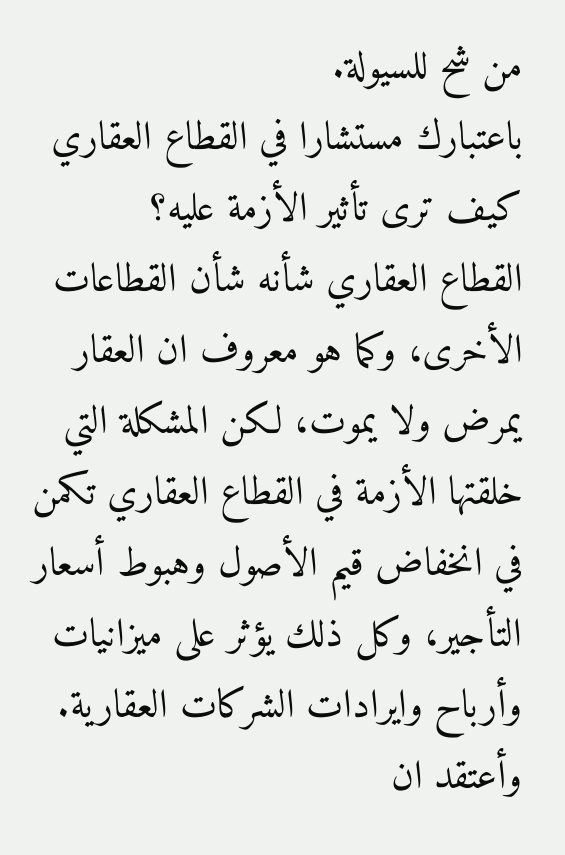من شح للسيولة.
باعتبارك مستشارا في القطاع العقاري كيف ترى تأثير الأزمة عليه؟
القطاع العقاري شأنه شأن القطاعات الأخرى، وكما هو معروف ان العقار يمرض ولا يموت، لكن المشكلة التي خلقتها الأزمة في القطاع العقاري تكمن في انخفاض قيم الأصول وهبوط أسعار التأجير، وكل ذلك يؤثر على ميزانيات وأرباح وايرادات الشركات العقارية.
وأعتقد ان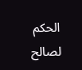الحكم لصالح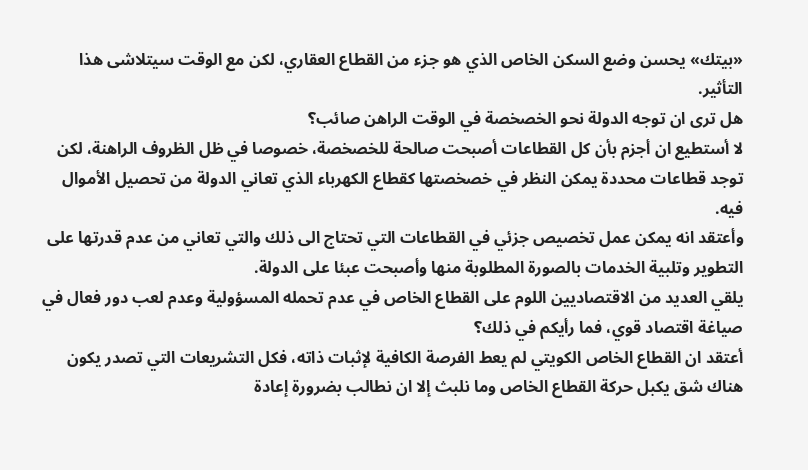«بيتك» يحسن وضع السكن الخاص الذي هو جزء من القطاع العقاري، لكن مع الوقت سيتلاشى هذا التأثير.
هل ترى ان توجه الدولة نحو الخصخصة في الوقت الراهن صائب؟
لا أستطيع ان أجزم بأن كل القطاعات أصبحت صالحة للخصخصة، خصوصا في ظل الظروف الراهنة، لكن توجد قطاعات محددة يمكن النظر في خصخصتها كقطاع الكهرباء الذي تعاني الدولة من تحصيل الأموال فيه.
وأعتقد انه يمكن عمل تخصيص جزئي في القطاعات التي تحتاج الى ذلك والتي تعاني من عدم قدرتها على التطوير وتلبية الخدمات بالصورة المطلوبة منها وأصبحت عبئا على الدولة.
يلقي العديد من الاقتصاديين اللوم على القطاع الخاص في عدم تحمله المسؤولية وعدم لعب دور فعال في صياغة اقتصاد قوي، فما رأيكم في ذلك؟
أعتقد ان القطاع الخاص الكويتي لم يعط الفرصة الكافية لإثبات ذاته، فكل التشريعات التي تصدر يكون هناك شق يكبل حركة القطاع الخاص وما نلبث إلا ان نطالب بضرورة إعادة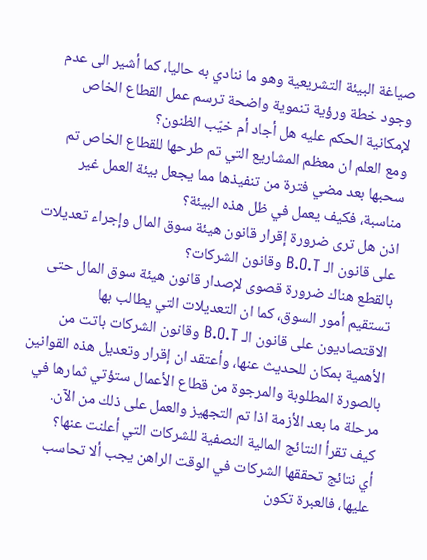صياغة البيئة التشريعية وهو ما ننادي به حاليا، كما أشير الى عدم وجود خطة ورؤية تنموية واضحة ترسم عمل القطاع الخاص لإمكانية الحكم عليه هل أجاد أم خيّب الظنون؟
ومع العلم ان معظم المشاريع التي تم طرحها للقطاع الخاص تم سحبها بعد مضي فترة من تنفيذها مما يجعل بيئة العمل غير مناسبة، فكيف يعمل في ظل هذه البيئة؟
اذن هل ترى ضرورة إقرار قانون هيئة سوق المال وإجراء تعديلات على قانون الـ B.O.T وقانون الشركات؟
بالقطع هناك ضرورة قصوى لإصدار قانون هيئة سوق المال حتى تستقيم أمور السوق، كما ان التعديلات التي يطالب بها الاقتصاديون على قانون الـ B.O.T وقانون الشركات باتت من الأهمية بمكان للحديث عنها، وأعتقد ان إقرار وتعديل هذه القوانين بالصورة المطلوبة والمرجوة من قطاع الأعمال ستؤتي ثمارها في مرحلة ما بعد الأزمة اذا تم التجهيز والعمل على ذلك من الآن.
كيف تقرأ النتائج المالية النصفية للشركات التي أعلنت عنها؟
أي نتائج تحققها الشركات في الوقت الراهن يجب ألا تحاسب عليها، فالعبرة تكون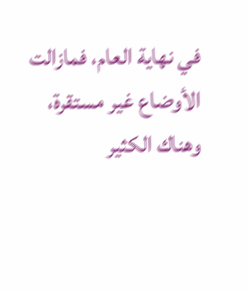في نهاية العام، فمازالت الأوضاع غير مستقرة، وهناك الكثير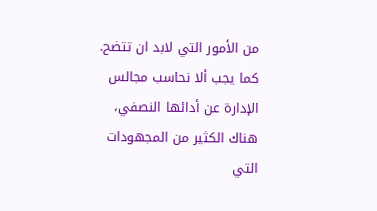من الأمور التي لابد ان تتضح.
كما يجب ألا نحاسب مجالس الإدارة عن أدائها النصفي، هناك الكثير من المجهودات التي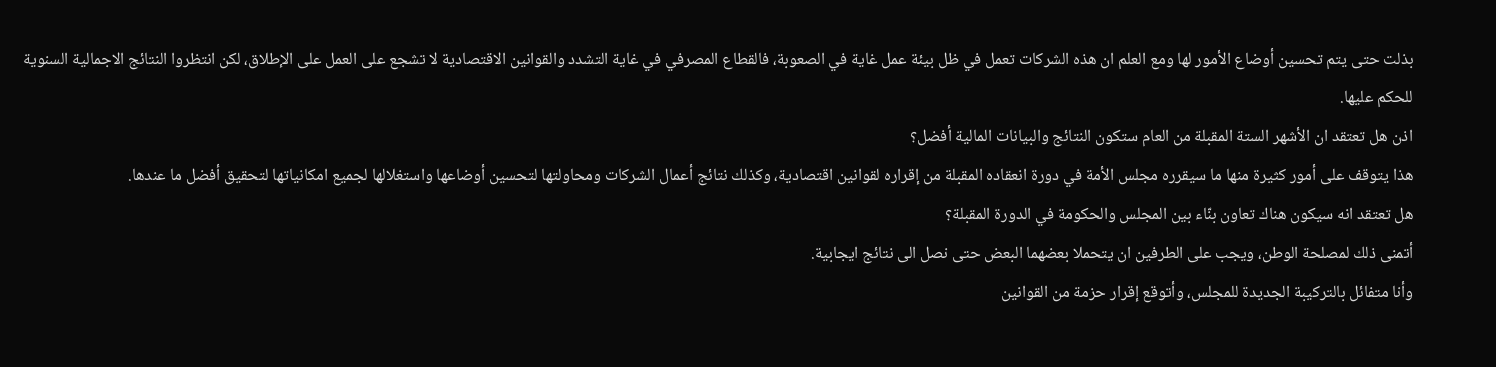بذلت حتى يتم تحسين أوضاع الأمور لها ومع العلم ان هذه الشركات تعمل في ظل بيئة عمل غاية في الصعوبة، فالقطاع المصرفي في غاية التشدد والقوانين الاقتصادية لا تشجع على العمل على الإطلاق، لكن انتظروا النتائج الاجمالية السنوية للحكم عليها.
اذن هل تعتقد ان الأشهر الستة المقبلة من العام ستكون النتائج والبيانات المالية أفضل؟
هذا يتوقف على أمور كثيرة منها ما سيقرره مجلس الأمة في دورة انعقاده المقبلة من إقراره لقوانين اقتصادية، وكذلك نتائج أعمال الشركات ومحاولتها لتحسين أوضاعها واستغلالها لجميع امكانياتها لتحقيق أفضل ما عندها.
هل تعتقد انه سيكون هناك تعاون بنّاء بين المجلس والحكومة في الدورة المقبلة؟
أتمنى ذلك لمصلحة الوطن، ويجب على الطرفين ان يتحملا بعضهما البعض حتى نصل الى نتائج ايجابية.
وأنا متفائل بالتركيبة الجديدة للمجلس، وأتوقع إقرار حزمة من القوانين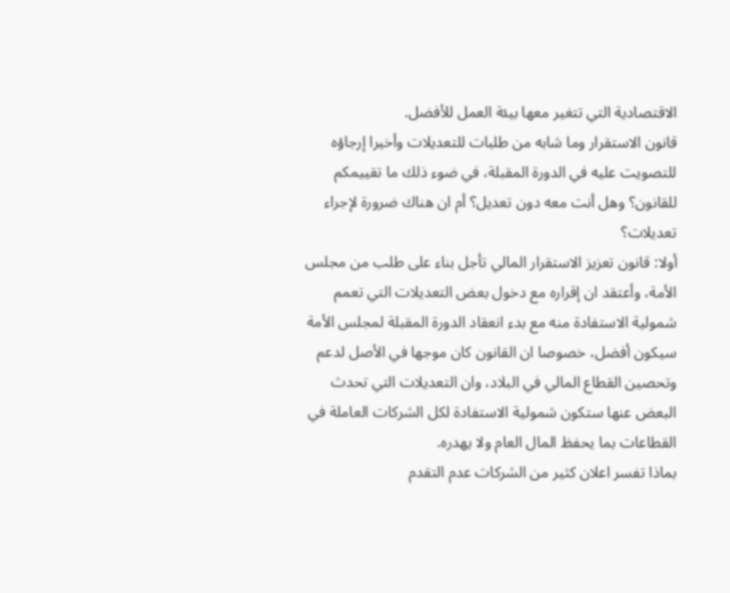الاقتصادية التي تتغير معها بيئة العمل للأفضل.
قانون الاستقرار وما شابه من طلبات للتعديلات وأخيرا إرجاؤه للتصويت عليه في الدورة المقبلة، في ضوء ذلك ما تقييمكم للقانون؟ وهل أنت معه دون تعديل؟ أم ان هناك ضرورة لإجراء تعديلات؟
أولا: قانون تعزيز الاستقرار المالي تأجل بناء على طلب من مجلس الأمة، وأعتقد ان إقراره مع دخول بعض التعديلات التي تعمم شمولية الاستفادة منه مع بدء انعقاد الدورة المقبلة لمجلس الأمة سيكون أفضل، خصوصا ان القانون كان موجها في الأصل لدعم وتحصين القطاع المالي في البلاد، وان التعديلات التي تحدث البعض عنها ستكون شمولية الاستفادة لكل الشركات العاملة في القطاعات بما يحفظ المال العام ولا يهدره.
بماذا تفسر اعلان كثير من الشركات عدم التقدم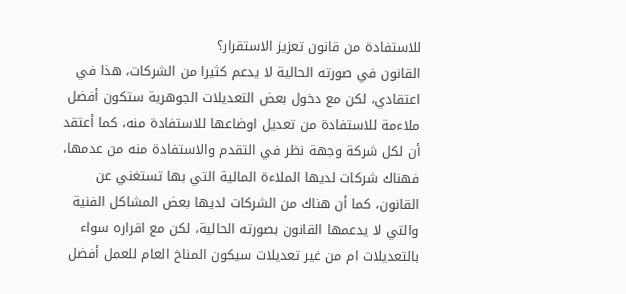للاستفادة من قانون تعزيز الاستقرار؟
القانون في صورته الحالية لا يدعم كثيرا من الشركات، هذا في اعتقادي، لكن مع دخول بعض التعديلات الجوهرية ستكون أفضل ملاءمة للاستفادة من تعديل اوضاعها للاستفادة منه، كما أعتقد أن لكل شركة وجهة نظر في التقدم والاستفادة منه من عدمها، فهناك شركات لديها الملاءة المالية التي بها تستغني عن القانون، كما أن هناك من الشركات لديها بعض المشاكل الفنية والتي لا يدعمها القانون بصورته الحالية، لكن مع اقراره سواء بالتعديلات ام من غير تعديلات سيكون المناخ العام للعمل أفضل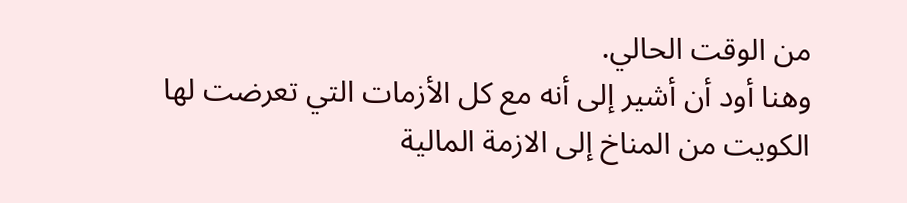من الوقت الحالي.
وهنا أود أن أشير إلى أنه مع كل الأزمات التي تعرضت لها الكويت من المناخ إلى الازمة المالية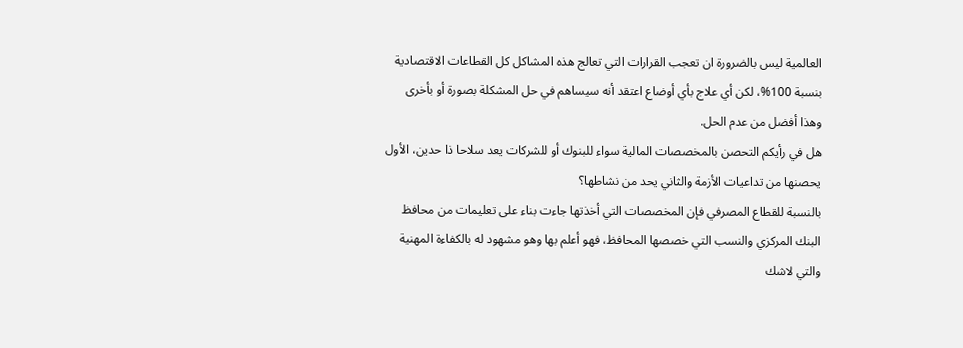العالمية ليس بالضرورة ان تعجب القرارات التي تعالج هذه المشاكل كل القطاعات الاقتصادية بنسبة 100%، لكن أي علاج بأي أوضاع اعتقد أنه سيساهم في حل المشكلة بصورة أو بأخرى وهذا أفضل من عدم الحل.
هل في رأيكم التحصن بالمخصصات المالية سواء للبنوك أو للشركات يعد سلاحا ذا حدين، الأول يحصنها من تداعيات الأزمة والثاني يحد من نشاطها؟
بالنسبة للقطاع المصرفي فإن المخصصات التي أخذتها جاءت بناء على تعليمات من محافظ البنك المركزي والنسب التي خصصها المحافظ، فهو أعلم بها وهو مشهود له بالكفاءة المهنية والتي لاشك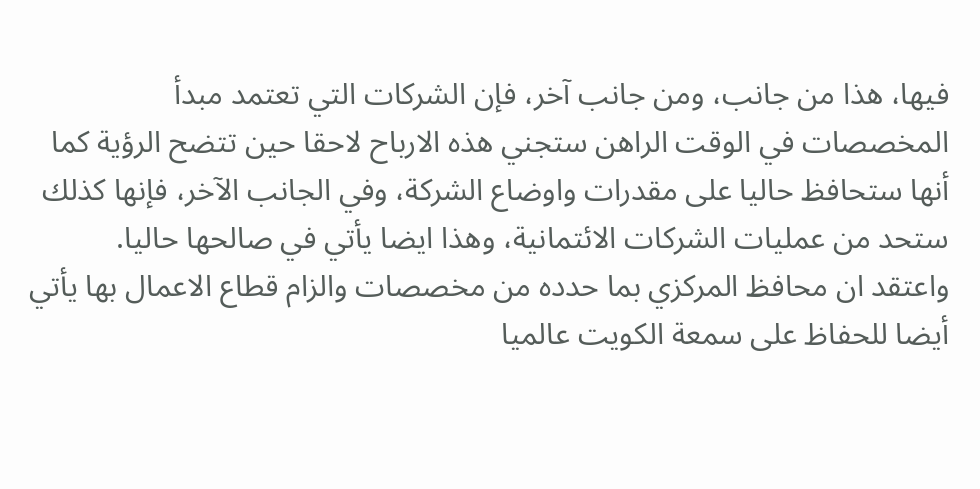فيها، هذا من جانب، ومن جانب آخر، فإن الشركات التي تعتمد مبدأ المخصصات في الوقت الراهن ستجني هذه الارباح لاحقا حين تتضح الرؤية كما أنها ستحافظ حاليا على مقدرات واوضاع الشركة، وفي الجانب الآخر، فإنها كذلك ستحد من عمليات الشركات الائتمانية، وهذا ايضا يأتي في صالحها حاليا.
واعتقد ان محافظ المركزي بما حدده من مخصصات والزام قطاع الاعمال بها يأتي أيضا للحفاظ على سمعة الكويت عالميا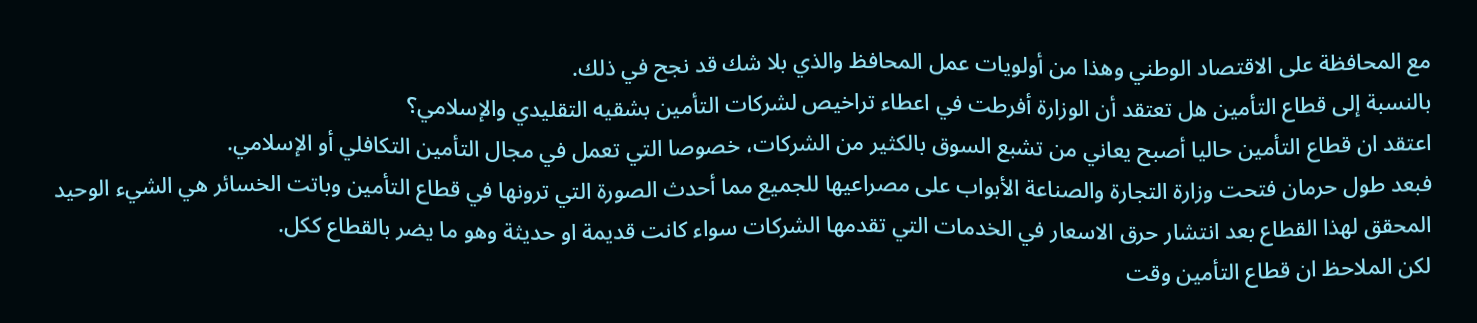مع المحافظة على الاقتصاد الوطني وهذا من أولويات عمل المحافظ والذي بلا شك قد نجح في ذلك.
بالنسبة إلى قطاع التأمين هل تعتقد أن الوزارة أفرطت في اعطاء تراخيص لشركات التأمين بشقيه التقليدي والإسلامي؟
اعتقد ان قطاع التأمين حاليا أصبح يعاني من تشبع السوق بالكثير من الشركات، خصوصا التي تعمل في مجال التأمين التكافلي أو الإسلامي.
فبعد طول حرمان فتحت وزارة التجارة والصناعة الأبواب على مصراعيها للجميع مما أحدث الصورة التي ترونها في قطاع التأمين وباتت الخسائر هي الشيء الوحيد المحقق لهذا القطاع بعد انتشار حرق الاسعار في الخدمات التي تقدمها الشركات سواء كانت قديمة او حديثة وهو ما يضر بالقطاع ككل.
لكن الملاحظ ان قطاع التأمين وقت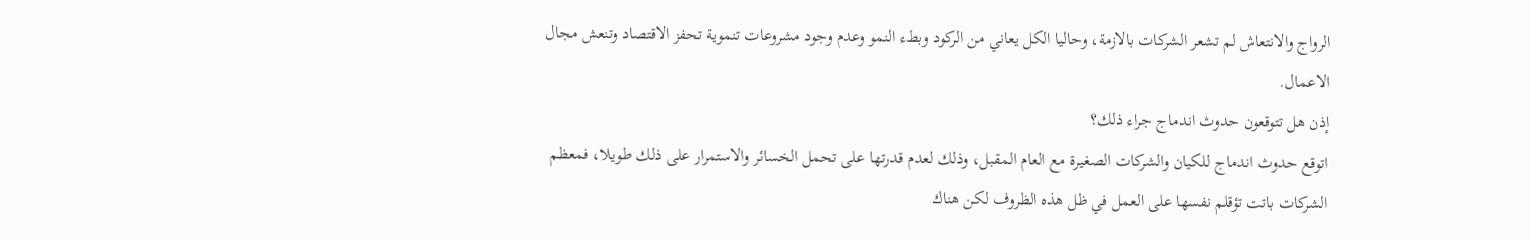الرواج والانتعاش لم تشعر الشركات بالازمة، وحاليا الكل يعاني من الركود وبطء النمو وعدم وجود مشروعات تنموية تحفز الاقتصاد وتنعش مجال الاعمال.
إذن هل تتوقعون حدوث اندماج جراء ذلك؟
اتوقع حدوث اندماج للكيان والشركات الصغيرة مع العام المقبل، وذلك لعدم قدرتها على تحمل الخسائر والاستمرار على ذلك طويلا، فمعظم الشركات باتت تؤقلم نفسها على العمل في ظل هذه الظروف لكن هناك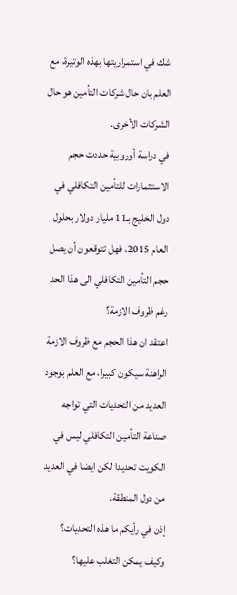شك في استمراريتها بهذه الوتيرة، مع العلم بان حال شركات التأمين هو حال الشركات الأخرى.
في دراسة أوروبية حددت حجم الاستثمارات للتأمين التكافلي في دول الخليج بـ11 مليار دولار بحلول العام 2015، فهل تتوقعون أن يصل حجم التأمين التكافلي الى هذا الحد رغم ظروف الازمة؟
اعتقد ان هذا الحجم مع ظروف الازمة الراهنة سيكون كبيرا، مع العلم بوجود العديد من التحديات التي تواجه صناعة التأمين التكافلي ليس في الكويت تحديدا لكن ايضا في العديد من دول المنطقة.
إذن في رأيكم ما هذه التحديات؟ وكيف يمكن التغلب عليها؟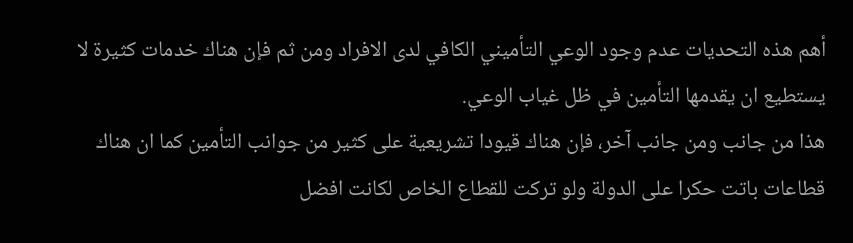أهم هذه التحديات عدم وجود الوعي التأميني الكافي لدى الافراد ومن ثم فإن هناك خدمات كثيرة لا يستطيع ان يقدمها التأمين في ظل غياب الوعي.
هذا من جانب ومن جانب آخر، فإن هناك قيودا تشريعية على كثير من جوانب التأمين كما ان هناك قطاعات باتت حكرا على الدولة ولو تركت للقطاع الخاص لكانت افضل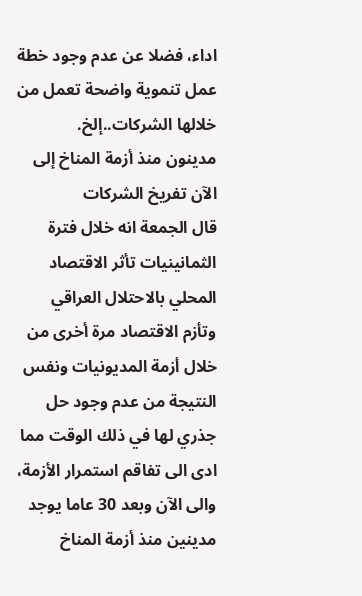اداء، فضلا عن عدم وجود خطة عمل تنموية واضحة تعمل من خلالها الشركات..إلخ.
مدينون منذ أزمة المناخ إلى الآن تفريخ الشركات
قال الجمعة انه خلال فترة الثمانينيات تأثر الاقتصاد المحلي بالاحتلال العراقي وتأزم الاقتصاد مرة أخرى من خلال أزمة المديونيات ونفس النتيجة من عدم وجود حل جذري لها في ذلك الوقت مما ادى الى تفاقم استمرار الأزمة، والى الآن وبعد 30 عاما يوجد مدينين منذ أزمة المناخ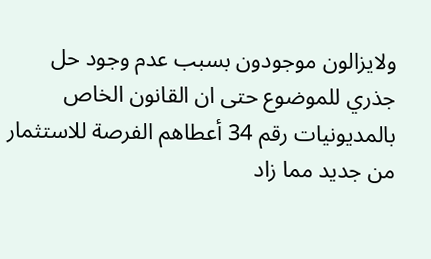ولايزالون موجودون بسبب عدم وجود حل جذري للموضوع حتى ان القانون الخاص بالمديونيات رقم 34 أعطاهم الفرصة للاستثمار من جديد مما زاد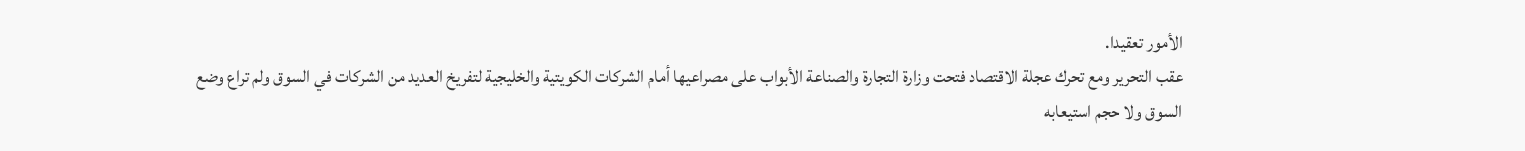الأمور تعقيدا.
عقب التحرير ومع تحرك عجلة الاقتصاد فتحت وزارة التجارة والصناعة الأبواب على مصراعيها أمام الشركات الكويتية والخليجية لتفريخ العديد من الشركات في السوق ولم تراع وضع السوق ولا حجم استيعابه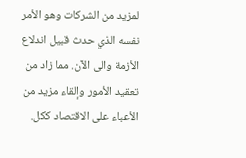لمزيد من الشركات وهو الأمر نفسه الذي حدث قبيل اندلاع الأزمة والى الآن. مما زاد من تعقيد الأمور وإلقاء مزيد من الأعباء على الاقتصاد ككل.